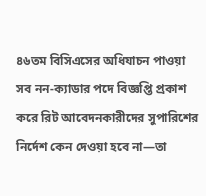৪৬তম বিসিএসের অধিযাচন পাওয়া সব নন-ক্যাডার পদে বিজ্ঞপ্তি প্রকাশ করে রিট আবেদনকারীদের সুপারিশের নির্দেশ কেন দেওয়া হবে না—তা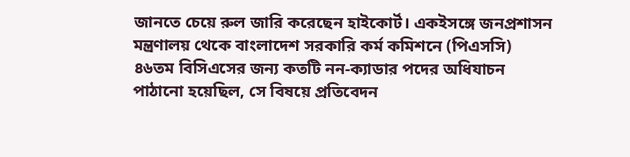জানতে চেয়ে রুল জারি করেছেন হাইকোর্ট। একইসঙ্গে জনপ্রশাসন মন্ত্রণালয় থেকে বাংলাদেশ সরকারি কর্ম কমিশনে (পিএসসি) ৪৬তম বিসিএসের জন্য কতটি নন-ক্যাডার পদের অধিযাচন পাঠানো হয়েছিল, সে বিষয়ে প্রতিবেদন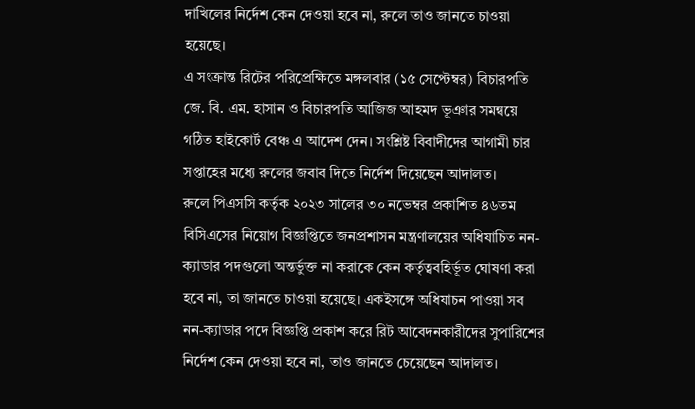দাখিলের নির্দেশ কেন দেওয়া হবে না, রুলে তাও জানতে চাওয়া হয়েছে।
এ সংক্রান্ত রিটের পরিপ্রেক্ষিতে মঙ্গলবার (১৫ সেপ্টেম্বর) বিচারপতি জে. বি. এম. হাসান ও বিচারপতি আজিজ আহমদ ভূঞার সমন্বয়ে গঠিত হাইকোর্ট বেঞ্চ এ আদেশ দেন। সংশ্লিষ্ট বিবাদীদের আগামী চার সপ্তাহের মধ্যে রুলের জবাব দিতে নির্দেশ দিয়েছেন আদালত।
রুলে পিএসসি কর্তৃক ২০২৩ সালের ৩০ নভেম্বর প্রকাশিত ৪৬তম বিসিএসের নিয়োগ বিজ্ঞপ্তিতে জনপ্রশাসন মন্ত্রণালয়ের অধিযাচিত নন-ক্যাডার পদগুলো অন্তর্ভুক্ত না করাকে কেন কর্তৃত্ববহির্ভূত ঘোষণা করা হবে না, তা জানতে চাওয়া হয়েছে। একইসঙ্গে অধিযাচন পাওয়া সব নন-ক্যাডার পদে বিজ্ঞপ্তি প্রকাশ করে রিট আবেদনকারীদের সুপারিশের নির্দেশ কেন দেওয়া হবে না, তাও জানতে চেয়েছেন আদালত।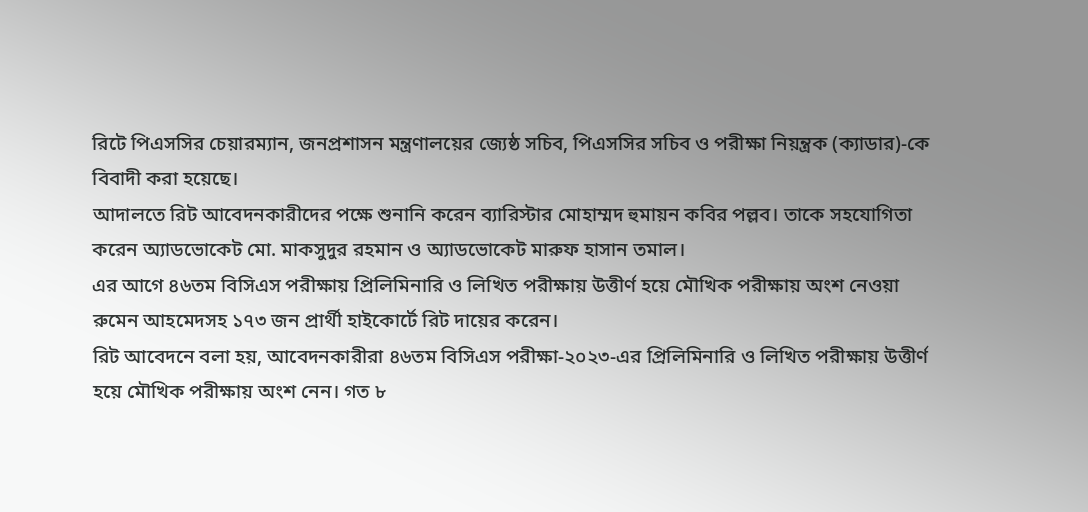রিটে পিএসসির চেয়ারম্যান, জনপ্রশাসন মন্ত্রণালয়ের জ্যেষ্ঠ সচিব, পিএসসির সচিব ও পরীক্ষা নিয়ন্ত্রক (ক্যাডার)-কে বিবাদী করা হয়েছে।
আদালতে রিট আবেদনকারীদের পক্ষে শুনানি করেন ব্যারিস্টার মোহাম্মদ হুমায়ন কবির পল্লব। তাকে সহযোগিতা করেন অ্যাডভোকেট মো. মাকসুদুর রহমান ও অ্যাডভোকেট মারুফ হাসান তমাল।
এর আগে ৪৬তম বিসিএস পরীক্ষায় প্রিলিমিনারি ও লিখিত পরীক্ষায় উত্তীর্ণ হয়ে মৌখিক পরীক্ষায় অংশ নেওয়া রুমেন আহমেদসহ ১৭৩ জন প্রার্থী হাইকোর্টে রিট দায়ের করেন।
রিট আবেদনে বলা হয়, আবেদনকারীরা ৪৬তম বিসিএস পরীক্ষা-২০২৩-এর প্রিলিমিনারি ও লিখিত পরীক্ষায় উত্তীর্ণ হয়ে মৌখিক পরীক্ষায় অংশ নেন। গত ৮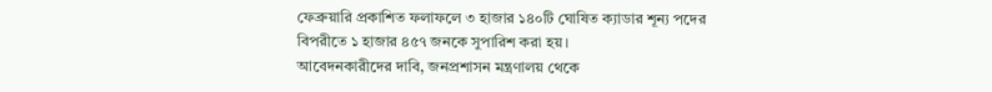ফেব্রুয়ারি প্রকাশিত ফলাফলে ৩ হাজার ১৪০টি ঘোষিত ক্যাডার শূন্য পদের বিপরীতে ১ হাজার ৪৫৭ জনকে সুপারিশ করা হয়।
আবেদনকারীদের দাবি, জনপ্রশাসন মন্ত্রণালয় থেকে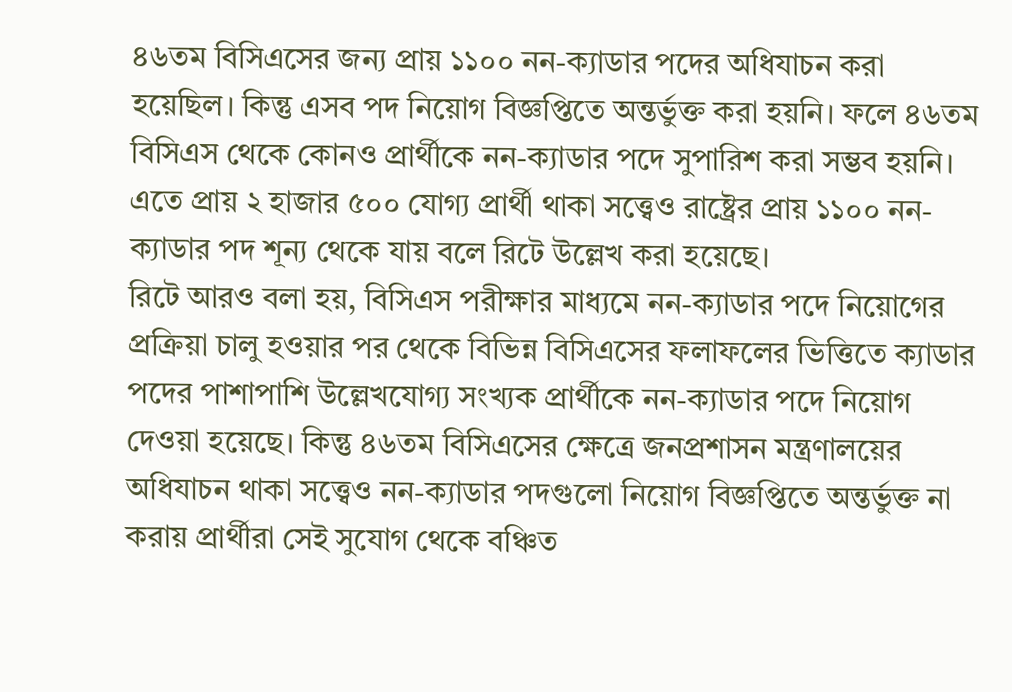৪৬তম বিসিএসের জন্য প্রায় ১১০০ নন-ক্যাডার পদের অধিযাচন করা হয়েছিল। কিন্তু এসব পদ নিয়োগ বিজ্ঞপ্তিতে অন্তর্ভুক্ত করা হয়নি। ফলে ৪৬তম বিসিএস থেকে কোনও প্রার্থীকে নন-ক্যাডার পদে সুপারিশ করা সম্ভব হয়নি। এতে প্রায় ২ হাজার ৫০০ যোগ্য প্রার্থী থাকা সত্ত্বেও রাষ্ট্রের প্রায় ১১০০ নন-ক্যাডার পদ শূন্য থেকে যায় বলে রিটে উল্লেখ করা হয়েছে।
রিটে আরও বলা হয়, বিসিএস পরীক্ষার মাধ্যমে নন-ক্যাডার পদে নিয়োগের প্রক্রিয়া চালু হওয়ার পর থেকে বিভিন্ন বিসিএসের ফলাফলের ভিত্তিতে ক্যাডার পদের পাশাপাশি উল্লেখযোগ্য সংখ্যক প্রার্থীকে নন-ক্যাডার পদে নিয়োগ দেওয়া হয়েছে। কিন্তু ৪৬তম বিসিএসের ক্ষেত্রে জনপ্রশাসন মন্ত্রণালয়ের অধিযাচন থাকা সত্ত্বেও নন-ক্যাডার পদগুলো নিয়োগ বিজ্ঞপ্তিতে অন্তর্ভুক্ত না করায় প্রার্থীরা সেই সুযোগ থেকে বঞ্চিত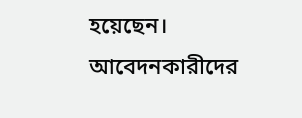হয়েছেন।
আবেদনকারীদের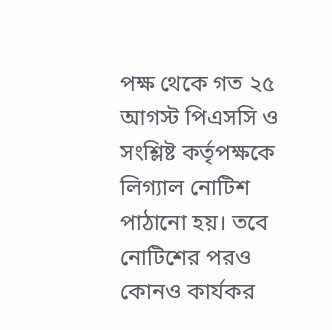পক্ষ থেকে গত ২৫ আগস্ট পিএসসি ও সংশ্লিষ্ট কর্তৃপক্ষকে লিগ্যাল নোটিশ পাঠানো হয়। তবে নোটিশের পরও কোনও কার্যকর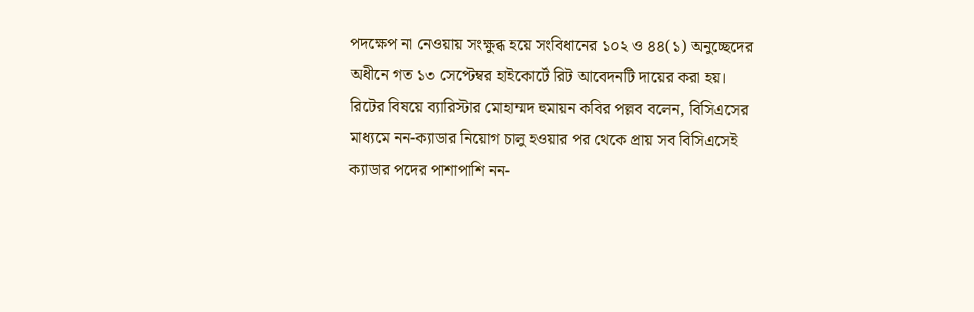পদক্ষেপ না নেওয়ায় সংক্ষুব্ধ হয়ে সংবিধানের ১০২ ও ৪৪(১) অনুচ্ছেদের অধীনে গত ১৩ সেপ্টেম্বর হাইকোর্টে রিট আবেদনটি দায়ের করা হয়।
রিটের বিষয়ে ব্যারিস্টার মোহাম্মদ হুমায়ন কবির পল্লব বলেন, বিসিএসের মাধ্যমে নন-ক্যাডার নিয়োগ চালু হওয়ার পর থেকে প্রায় সব বিসিএসেই ক্যাডার পদের পাশাপাশি নন-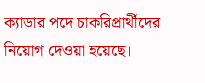ক্যাডার পদে চাকরিপ্রার্থীদের নিয়োগ দেওয়া হয়েছে।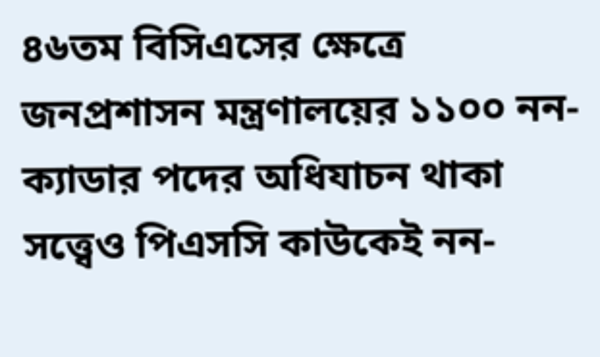৪৬তম বিসিএসের ক্ষেত্রে জনপ্রশাসন মন্ত্রণালয়ের ১১০০ নন-ক্যাডার পদের অধিযাচন থাকা সত্ত্বেও পিএসসি কাউকেই নন-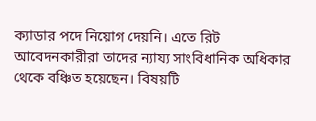ক্যাডার পদে নিয়োগ দেয়নি। এতে রিট আবেদনকারীরা তাদের ন্যায্য সাংবিধানিক অধিকার থেকে বঞ্চিত হয়েছেন। বিষয়টি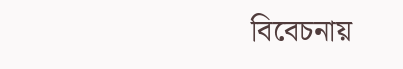বিবেচনায়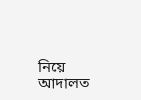নিয়ে আদালত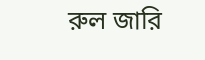রুল জারি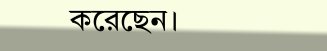করেছেন।